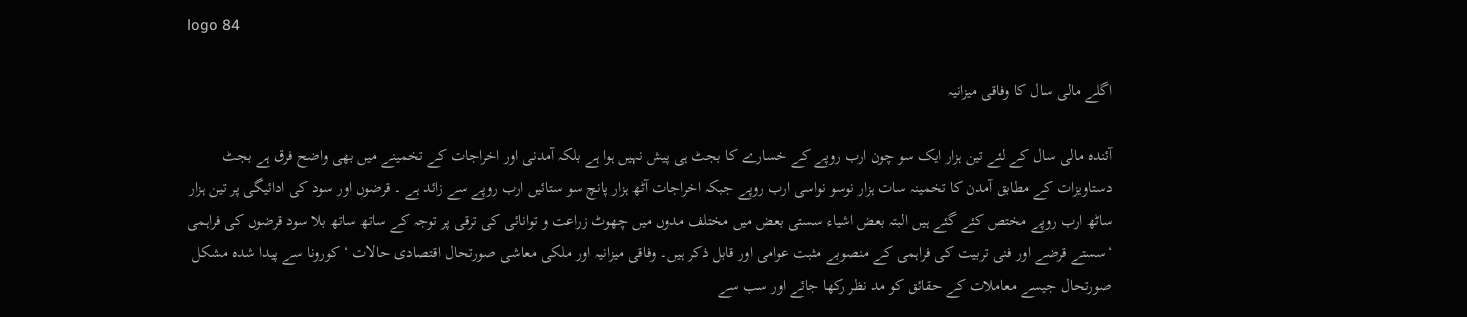logo 84

اگلے مالی سال کا وفاقی میزانیہ

آئندہ مالی سال کے لئے تین ہزار ایک سو چون ارب روپے کے خسارے کا بجٹ ہی پیش نہیں ہوا ہے بلکہ آمدنی اور اخراجات کے تخمینے میں بھی واضح فرق ہے بجٹ دستاویزات کے مطابق آمدن کا تخمینہ سات ہزار نوسو نواسی ارب روپے جبکہ اخراجات آٹھ ہزار پانچ سو ستائیں ارب روپے سے زائد ہے ۔ قرضوں اور سود کی ادائیگی پر تین ہزار ساٹھ ارب روپے مختص کئے گئے ہیں البتہ بعض اشیاء سستی بعض میں مختلف مدوں میں چھوٹ زراعت و توانائی کی ترقی پر توجہ کے ساتھ ساتھ بلا سود قرضوں کی فراہمی ‘سستے قرضے اور فنی تربیت کی فراہمی کے منصوبے مثبت عوامی اور قابل ذکر ہیں۔ وفاقی میزانیہ اور ملکی معاشی صورتحال اقتصادی حالات ‘ کورونا سے پیدا شدہ مشکل صورتحال جیسے معاملات کے حقائق کو مد نظر رکھا جائے اور سب سے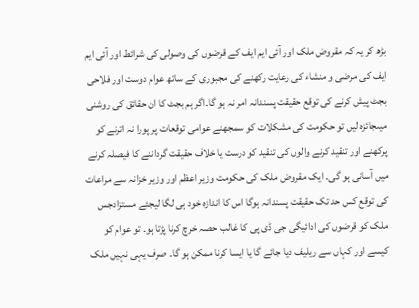بڑھ کر یہ کہ مقروض ملک اور آئی ایم ایف کے قرضوں کی وصولی کی شرائط اور آئی ایم ایف کی مرضی و منشاء کی رعایت رکھنے کی مجبوری کے ساتھ عوام دوست اور فلاحی بجٹ پیش کرنے کی توقع حقیقت پسندانہ امر نہ ہو گا۔اگر ہم بجٹ کا ان حقائق کی روشنی میںجائزہ لیں تو حکومت کی مشکلات کو سمجھنے عوامی توقعات پر پورا نہ اترنے کو پرکھنے اور تنقید کرنے والوں کی تنقید کو درست یا خلاف حقیقت گرداننے کا فیصلہ کرنے میں آسانی ہو گی۔ ایک مقروض ملک کی حکومت وزیر اعظم اور وزیر خزانہ سے مراعات کی توقع کس حد تک حقیقت پسندانہ ہوگا اس کا اندازہ خود ہی لگا لیجئے مستزادجس ملک کو قرضوں کی ادائیگی جی ڈی پی کا غالب حصہ خرچ کرنا پڑتا ہو۔ تو عوام کو کیسے اور کہاں سے ریلیف دیا جائے گا یا ایسا کرنا ممکن ہو گا۔ صرف یہی نہیں ملک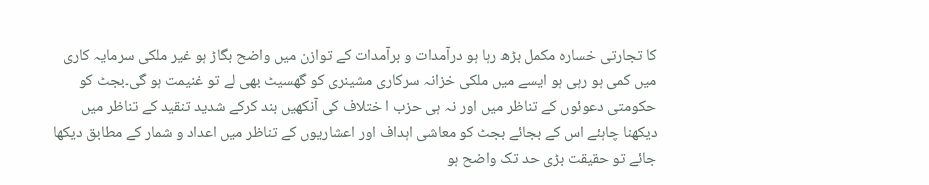کا تجارتی خسارہ مکمل بڑھ رہا ہو درآمدات و برآمدات کے توازن میں واضح بگاڑ ہو غیر ملکی سرمایہ کاری میں کمی ہو رہی ہو ایسے میں ملکی خزانہ سرکاری مشینری کو گھسیٹ بھی لے تو غنیمت ہو گی۔بجٹ کو حکومتی دعوئوں کے تناظر میں اور نہ ہی حزب ا ختلاف کی آنکھیں بند کرکے شدید تنقید کے تناظر میں دیکھنا چاہئے اس کے بجائے بجٹ کو معاشی اہداف اور اعشاریوں کے تناظر میں اعداد و شمار کے مطابق دیکھا جائے تو حقیقت بڑی حد تک واضح ہو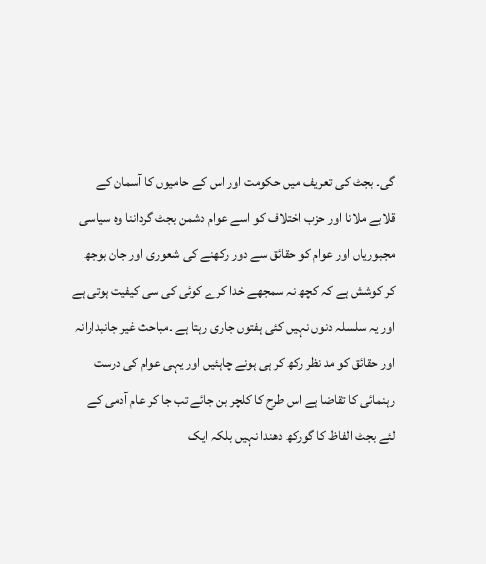گی۔ بجٹ کی تعریف میں حکومت اور اس کے حامیوں کا آسمان کے قلابے ملانا اور حزب اختلاف کو اسے عوام دشمن بجٹ گرداننا وہ سیاسی مجبوریاں اور عوام کو حقائق سے دور رکھنے کی شعوری اور جان بوجھ کر کوشش ہے کہ کچھ نہ سمجھے خدا کرے کوئی کی سی کیفیت ہوتی ہے اور یہ سلسلہ دنوں نہیں کئی ہفتوں جاری رہتا ہے ۔مباحث غیر جانبدارانہ اور حقائق کو مد نظر رکھ کر ہی ہونے چاہئیں اور یہی عوام کی درست رہنمائی کا تقاضا ہے اس طرح کا کلچر بن جائے تب جا کر عام آدمی کے لئے بجٹ الفاظ کا گورکھ دھندا نہیں بلکہ ایک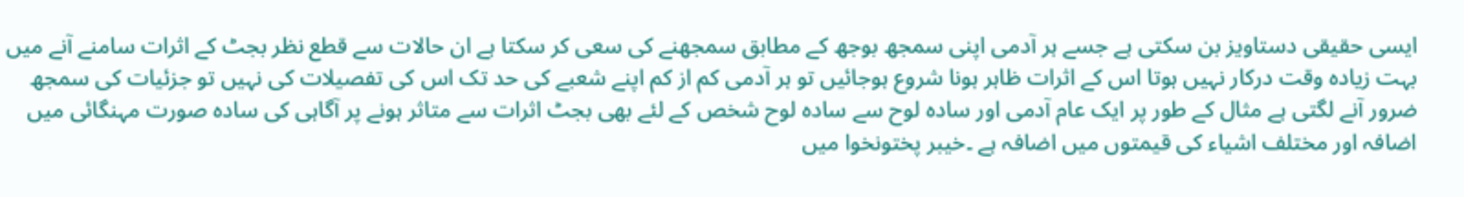ایسی حقیقی دستاویز بن سکتی ہے جسے ہر آدمی اپنی سمجھ بوجھ کے مطابق سمجھنے کی سعی کر سکتا ہے ان حالات سے قطع نظر بجٹ کے اثرات سامنے آنے میں بہت زیادہ وقت درکار نہیں ہوتا اس کے اثرات ظاہر ہونا شروع ہوجائیں تو ہر آدمی کم از کم اپنے شعبے کی حد تک اس کی تفصیلات کی نہیں تو جزئیات کی سمجھ ضرور آنے لگتی ہے مثال کے طور پر ایک عام آدمی اور سادہ لوح سے سادہ لوح شخص کے لئے بھی بجٹ اثرات سے متاثر ہونے پر آگاہی کی سادہ صورت مہنگائی میں اضافہ اور مختلف اشیاء کی قیمتوں میں اضافہ ہے ۔خیبر پختونخوا میں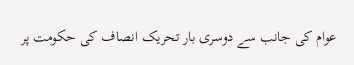عوام کی جانب سے دوسری بار تحریک انصاف کی حکومت پر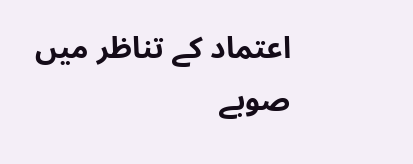اعتماد کے تناظر میں صوبے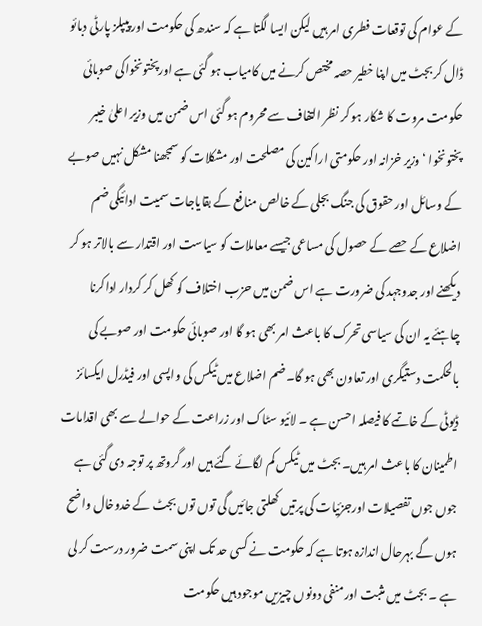کے عوام کی توقعات فطری امر ہیں لیکن ایسا لگتا ہے کہ سندھ کی حکومت اور پیپلز پارٹی دبائو ڈال کر بجٹ میں اپنا خطیر حصہ مختص کرنے میں کامیاب ہو گئی ہے اورپختونخواکی صوبائی حکومت مروت کا شکار ہو کر نظر التفاف سے محروم ہو گئی اس ضمن میں وزیر اعلیٰ خیبر پختونخوا ‘ وزیر خزانہ اور حکومتی اراکین کی مصلحت اور مشکلات کو سمجھنا مشکل نہیں صوبے کے وسائل اور حقوق کی جنگ بجلی کے خالص منافع کے بقایاجات سمیت ادائیگی ضم اضلاع کے حصے کے حصول کی مساعی جیسے معاملات کو سیاست اور اقتدار سے بالاتر ہو کر دیکھنے اور جدوجہد کی ضرورت ہے اس ضمن میں حزب اختلاف کو کھل کر کردار اداکرنا چاہئے یہ ان کی سیاسی تحرک کا باعث امر بھی ہو گا اور صوبائی حکومت اور صوبے کی بالحکمت دستیگری اور تعاون بھی ہو گا۔ضم اضلاع میں ٹیکس کی واپسی اور فیڈرل ایکسائز ڈیوٹی کے خاتمے کا فیصلہ احسن ہے ۔ لائیو سٹاک اور زراعت کے حوالے سے بھی اقدامات اطمینان کا باعث امر ہیں۔ بجٹ میں ٹیکس کم لگائے گئے ہیں اور گروتھ پر توجہ دی گئی ہے جوں جوں تفصیلات اورجزئیات کی پرتیں کھلتی جائیں گی توں توں بجٹ کے خدوخال واضح ہوں گے بہرحال اندازہ ہوتا ہے کہ حکومت نے کسی حد تک اپنی سمت ضرور درست کر لی ہے ۔ بجٹ میں مثبت اور منفی دونوں چیزیں موجود ہیں حکومت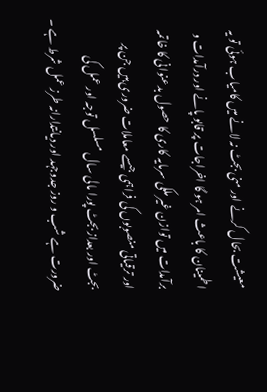معیشت بحال کرنے اور منی بجٹ نہ لانے میں کامیاب ہوئی تو یہ اطمینان کا باعث امر ہو گا اخراجات پر قابو پانے اور درآمدات و برآمدات میں توازن غیر ملکی سرمایہ کاری کا حصول بدعنوانی کا خاتمہ اور ترقیاتی منصوبوں کی فراہمی جیسے معاملات ضروری ہیں جن پر بجٹ اور بعداز بجٹ پورا مالی سال مسلسل توجہ اور عمل کی ضرورت ہے شب و روز جدوجہد اور دیانتدارانہ طرز عمل شرط ہے ۔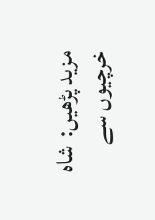مزید پڑھیں:  شاہ خرچیوں سے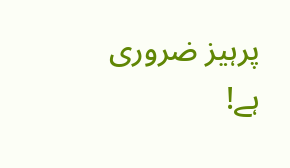پرہیز ضروری ہے!